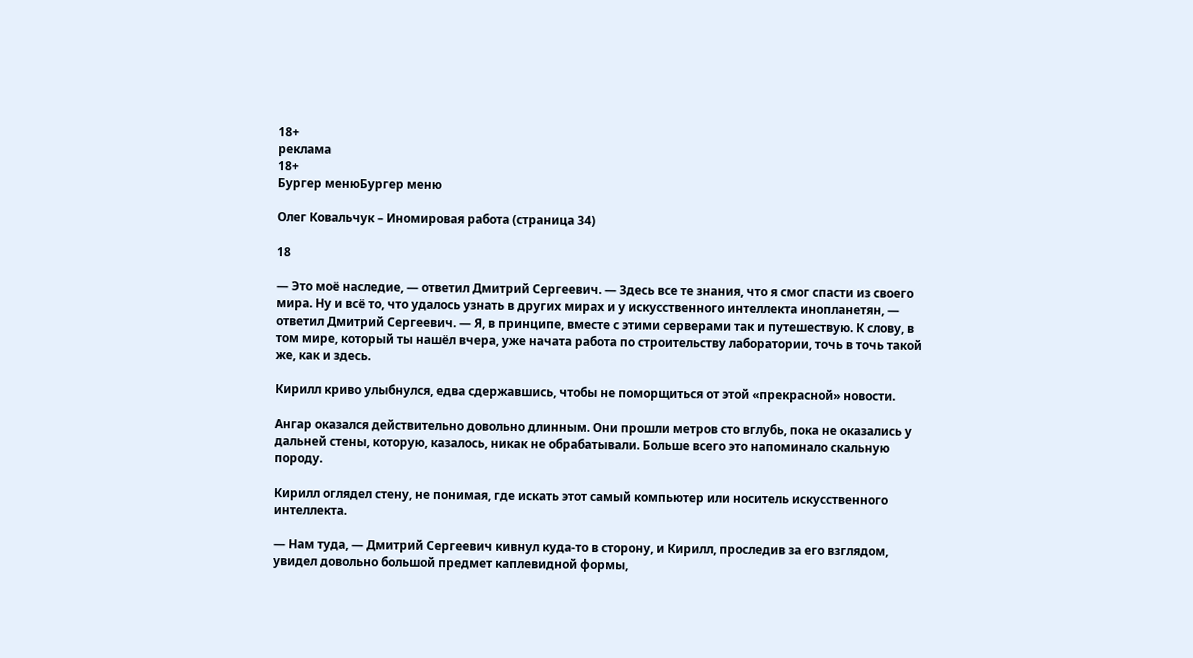18+
реклама
18+
Бургер менюБургер меню

Олег Ковальчук – Иномировая работа (страница 34)

18

— Это моё наследие, — ответил Дмитрий Сергеевич. — Здесь все те знания, что я смог спасти из своего мира. Ну и всё то, что удалось узнать в других мирах и у искусственного интеллекта инопланетян, — ответил Дмитрий Сергеевич. — Я, в принципе, вместе с этими серверами так и путешествую. К слову, в том мире, который ты нашёл вчера, уже начата работа по строительству лаборатории, точь в точь такой же, как и здесь.

Кирилл криво улыбнулся, едва сдержавшись, чтобы не поморщиться от этой «прекрасной» новости.

Ангар оказался действительно довольно длинным. Они прошли метров сто вглубь, пока не оказались у дальней стены, которую, казалось, никак не обрабатывали. Больше всего это напоминало скальную породу.

Кирилл оглядел стену, не понимая, где искать этот самый компьютер или носитель искусственного интеллекта.

— Нам туда, — Дмитрий Сергеевич кивнул куда-то в сторону, и Кирилл, проследив за его взглядом, увидел довольно большой предмет каплевидной формы,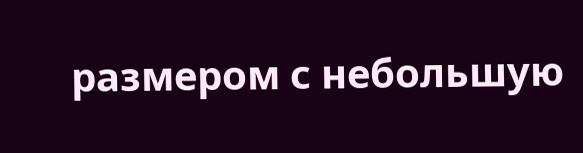размером с небольшую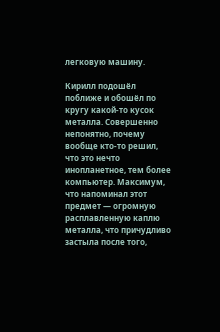легковую машину.

Кирилл подошёл поближе и обошёл по кругу какой-то кусок металла. Совершенно непонятно, почему вообще кто-то решил, что это нечто инопланетное, тем более компьютер. Максимум, что напоминал этот предмет — огромную расплавленную каплю металла, что причудливо застыла после того,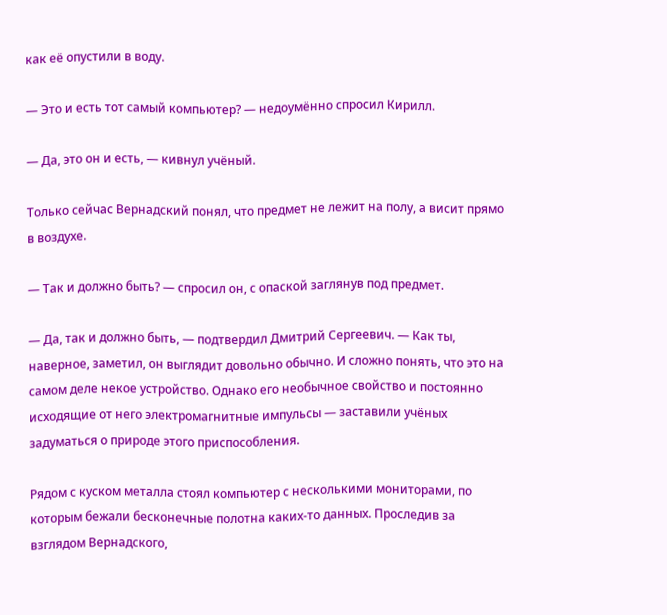как её опустили в воду.

— Это и есть тот самый компьютер? — недоумённо спросил Кирилл.

— Да, это он и есть, — кивнул учёный.

Только сейчас Вернадский понял, что предмет не лежит на полу, а висит прямо в воздухе.

— Так и должно быть? — спросил он, с опаской заглянув под предмет.

— Да, так и должно быть, — подтвердил Дмитрий Сергеевич. — Как ты, наверное, заметил, он выглядит довольно обычно. И сложно понять, что это на самом деле некое устройство. Однако его необычное свойство и постоянно исходящие от него электромагнитные импульсы — заставили учёных задуматься о природе этого приспособления.

Рядом с куском металла стоял компьютер с несколькими мониторами, по которым бежали бесконечные полотна каких-то данных. Проследив за взглядом Вернадского,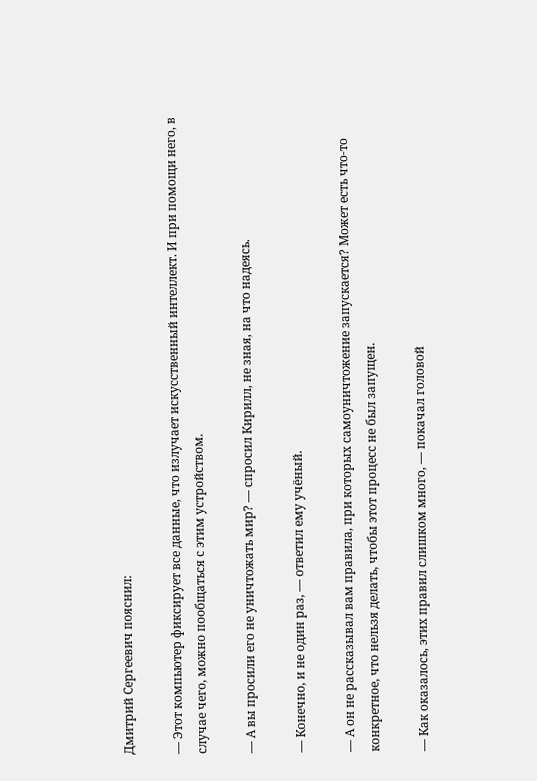Дмитрий Сергеевич пояснил:

— Этот компьютер фиксирует все данные, что излучает искусственный интеллект. И при помощи него, в случае чего, можно пообщаться с этим устройством.

— А вы просили его не уничтожать мир? — спросил Кирилл, не зная, на что надеясь.

— Конечно, и не один раз, — ответил ему учёный.

— А он не рассказывал вам правила, при которых самоуничтожение запускается? Может есть что-то конкретное, что нельзя делать, чтобы этот процесс не был запущен.

— Как оказалось, этих правил слишком много, — покачал головой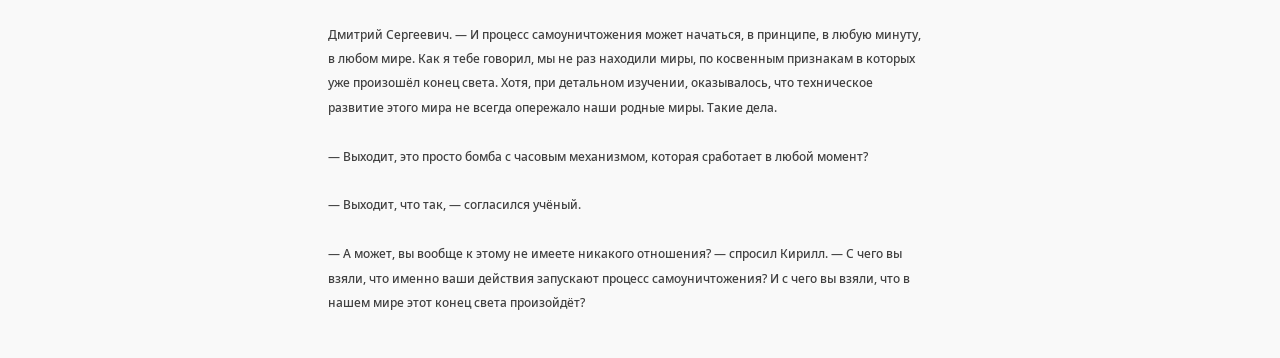Дмитрий Сергеевич. — И процесс самоуничтожения может начаться, в принципе, в любую минуту, в любом мире. Как я тебе говорил, мы не раз находили миры, по косвенным признакам в которых уже произошёл конец света. Хотя, при детальном изучении, оказывалось, что техническое развитие этого мира не всегда опережало наши родные миры. Такие дела.

— Выходит, это просто бомба с часовым механизмом, которая сработает в любой момент?

— Выходит, что так, — согласился учёный.

— А может, вы вообще к этому не имеете никакого отношения? — спросил Кирилл. — С чего вы взяли, что именно ваши действия запускают процесс самоуничтожения? И с чего вы взяли, что в нашем мире этот конец света произойдёт?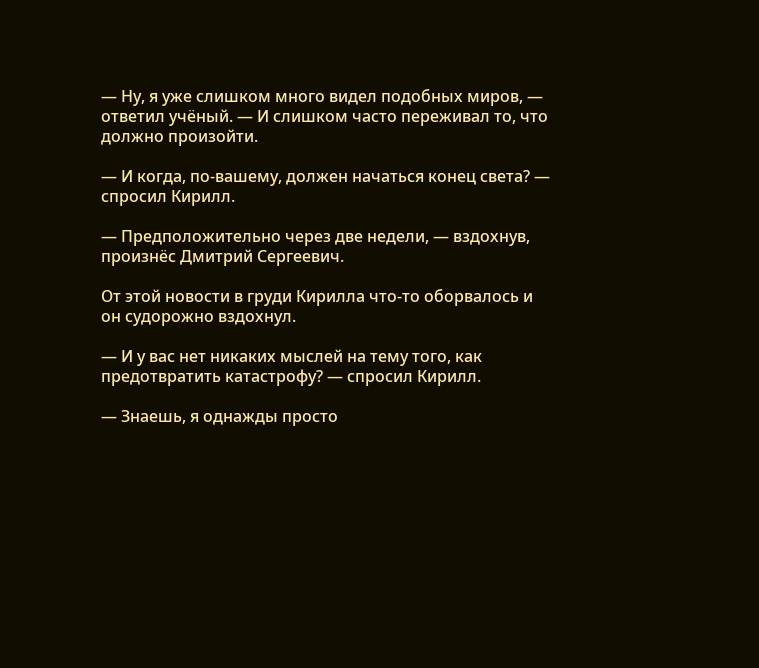— Ну, я уже слишком много видел подобных миров, — ответил учёный. — И слишком часто переживал то, что должно произойти.

— И когда, по-вашему, должен начаться конец света? — спросил Кирилл.

— Предположительно через две недели, — вздохнув, произнёс Дмитрий Сергеевич.

От этой новости в груди Кирилла что-то оборвалось и он судорожно вздохнул.

— И у вас нет никаких мыслей на тему того, как предотвратить катастрофу? — спросил Кирилл.

— Знаешь, я однажды просто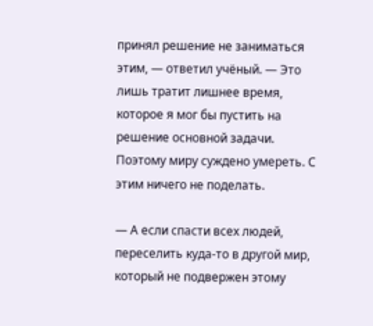принял решение не заниматься этим, — ответил учёный. — Это лишь тратит лишнее время, которое я мог бы пустить на решение основной задачи. Поэтому миру суждено умереть. С этим ничего не поделать.

— А если спасти всех людей, переселить куда-то в другой мир, который не подвержен этому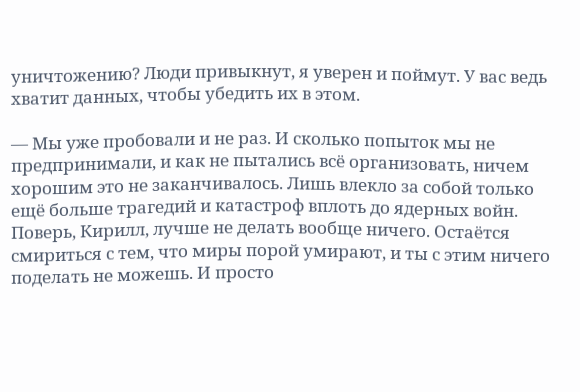уничтожению? Люди привыкнут, я уверен и поймут. У вас ведь хватит данных, чтобы убедить их в этом.

— Мы уже пробовали и не раз. И сколько попыток мы не предпринимали, и как не пытались всё организовать, ничем хорошим это не заканчивалось. Лишь влекло за собой только ещё больше трагедий и катастроф вплоть до ядерных войн. Поверь, Кирилл, лучше не делать вообще ничего. Остаётся смириться с тем, что миры порой умирают, и ты с этим ничего поделать не можешь. И просто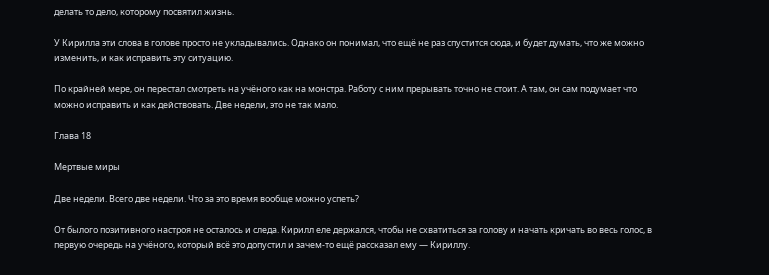делать то дело, которому посвятил жизнь.

У Кирилла эти слова в голове просто не укладывались. Однако он понимал, что ещё не раз спустится сюда, и будет думать, что же можно изменить, и как исправить эту ситуацию.

По крайней мере, он перестал смотреть на учёного как на монстра. Работу с ним прерывать точно не стоит. А там, он сам подумает что можно исправить и как действовать. Две недели, это не так мало.

Глава 18

Мертвые миры

Две недели. Всего две недели. Что за это время вообще можно успеть?

От былого позитивного настроя не осталось и следа. Кирилл еле держался, чтобы не схватиться за голову и начать кричать во весь голос, в первую очередь на учёного, который всё это допустил и зачем-то ещё рассказал ему — Кириллу.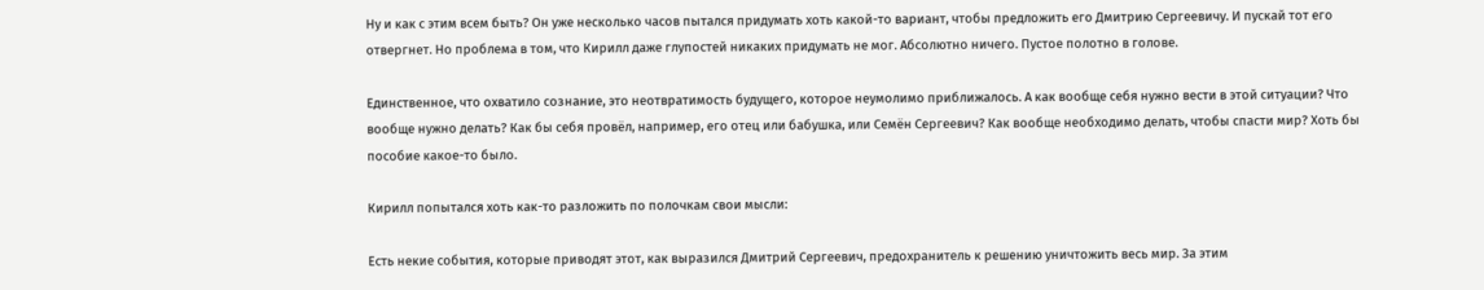Ну и как с этим всем быть? Он уже несколько часов пытался придумать хоть какой-то вариант, чтобы предложить его Дмитрию Сергеевичу. И пускай тот его отвергнет. Но проблема в том, что Кирилл даже глупостей никаких придумать не мог. Абсолютно ничего. Пустое полотно в голове.

Единственное, что охватило сознание, это неотвратимость будущего, которое неумолимо приближалось. А как вообще себя нужно вести в этой ситуации? Что вообще нужно делать? Как бы себя провёл, например, его отец или бабушка, или Семён Сергеевич? Как вообще необходимо делать, чтобы спасти мир? Хоть бы пособие какое-то было.

Кирилл попытался хоть как-то разложить по полочкам свои мысли:

Есть некие события, которые приводят этот, как выразился Дмитрий Сергеевич, предохранитель к решению уничтожить весь мир. За этим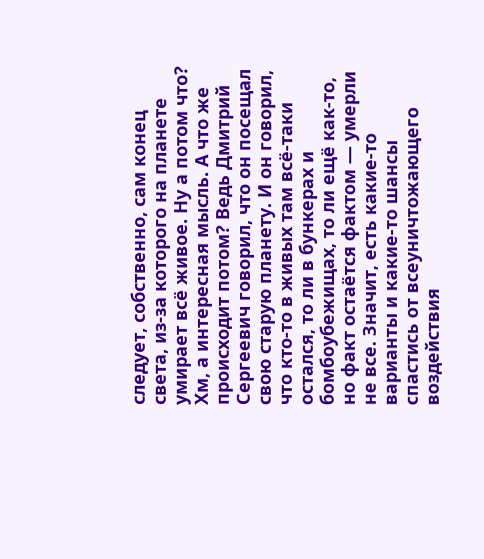следует, собственно, сам конец света, из-за которого на планете умирает всё живое. Ну а потом что? Хм, а интересная мысль. А что же происходит потом? Ведь Дмитрий Сергеевич говорил, что он посещал свою старую планету. И он говорил, что кто-то в живых там всё-таки остался, то ли в бункерах и бомбоубежищах, то ли ещё как-то, но факт остаётся фактом — умерли не все. Значит, есть какие-то варианты и какие-то шансы спастись от всеуничтожающего воздействия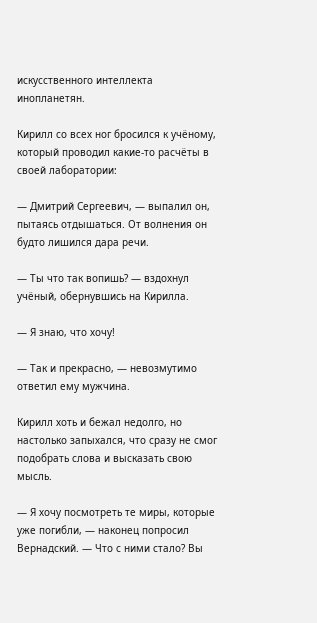искусственного интеллекта инопланетян.

Кирилл со всех ног бросился к учёному, который проводил какие-то расчёты в своей лаборатории:

— Дмитрий Сергеевич, — выпалил он, пытаясь отдышаться. От волнения он будто лишился дара речи.

— Ты что так вопишь? — вздохнул учёный, обернувшись на Кирилла.

— Я знаю, что хочу!

— Так и прекрасно, — невозмутимо ответил ему мужчина.

Кирилл хоть и бежал недолго, но настолько запыхался, что сразу не смог подобрать слова и высказать свою мысль.

— Я хочу посмотреть те миры, которые уже погибли, — наконец попросил Вернадский. — Что с ними стало? Вы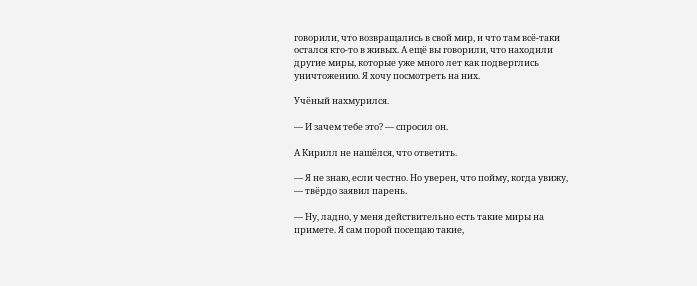говорили, что возвращались в свой мир, и что там всё-таки остался кто-то в живых. А ещё вы говорили, что находили другие миры, которые уже много лет как подверглись уничтожению. Я хочу посмотреть на них.

Учёный нахмурился.

— И зачем тебе это? — спросил он.

А Кирилл не нашёлся, что ответить.

— Я не знаю, если честно. Но уверен, что пойму, когда увижу, — твёрдо заявил парень.

— Ну, ладно, у меня действительно есть такие миры на примете. Я сам порой посещаю такие,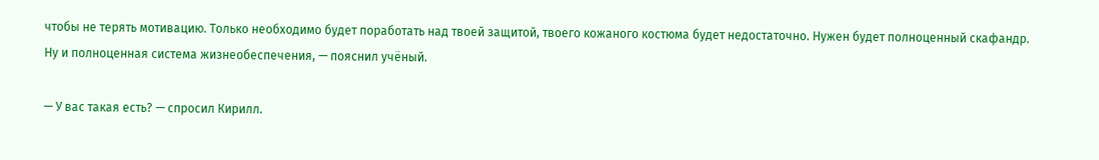чтобы не терять мотивацию. Только необходимо будет поработать над твоей защитой, твоего кожаного костюма будет недостаточно. Нужен будет полноценный скафандр. Ну и полноценная система жизнеобеспечения, — пояснил учёный.

— У вас такая есть? — спросил Кирилл.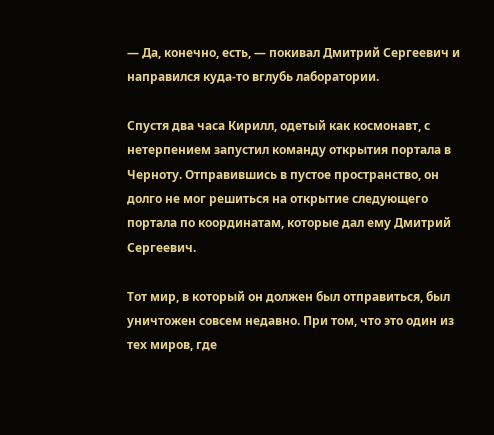— Да, конечно, есть, — покивал Дмитрий Сергеевич и направился куда-то вглубь лаборатории.

Спустя два часа Кирилл, одетый как космонавт, с нетерпением запустил команду открытия портала в Черноту. Отправившись в пустое пространство, он долго не мог решиться на открытие следующего портала по координатам, которые дал ему Дмитрий Сергеевич.

Тот мир, в который он должен был отправиться, был уничтожен совсем недавно. При том, что это один из тех миров, где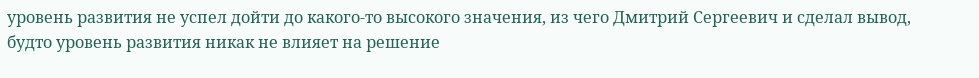уровень развития не успел дойти до какого-то высокого значения, из чего Дмитрий Сергеевич и сделал вывод, будто уровень развития никак не влияет на решение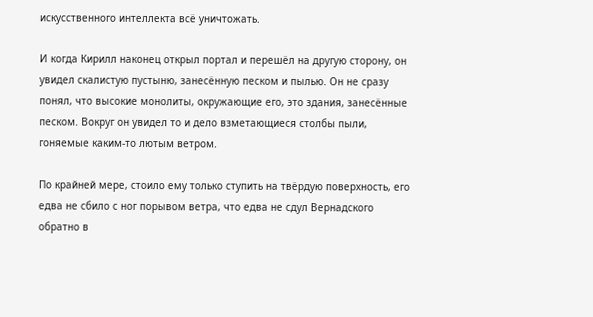искусственного интеллекта всё уничтожать.

И когда Кирилл наконец открыл портал и перешёл на другую сторону, он увидел скалистую пустыню, занесённую песком и пылью. Он не сразу понял, что высокие монолиты, окружающие его, это здания, занесённые песком. Вокруг он увидел то и дело взметающиеся столбы пыли, гоняемые каким-то лютым ветром.

По крайней мере, стоило ему только ступить на твёрдую поверхность, его едва не сбило с ног порывом ветра, что едва не сдул Вернадского обратно в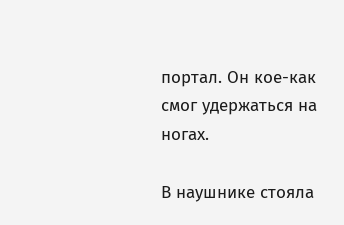портал. Он кое-как смог удержаться на ногах.

В наушнике стояла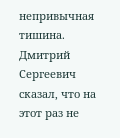непривычная тишина. Дмитрий Сергеевич сказал, что на этот раз не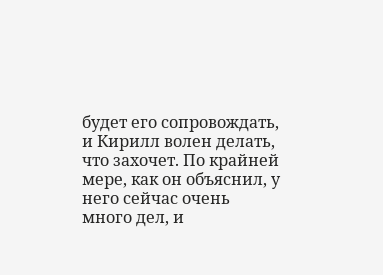будет его сопровождать, и Кирилл волен делать, что захочет. По крайней мере, как он объяснил, у него сейчас очень много дел, и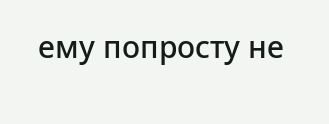ему попросту не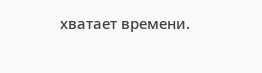хватает времени.